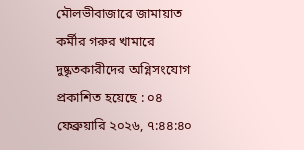মৌলভীবাজারে জামায়াত কর্মীর গরুর খামারে দুষ্কৃতকারীদের অগ্নিসংযোগ
প্রকাশিত হয়েছে : ০৪ ফেব্রুয়ারি ২০২৬, ৭:৪৪:৪০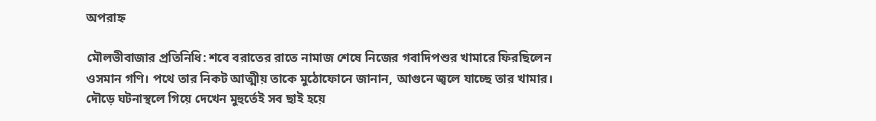অপরাহ্ন

মৌলভীবাজার প্রতিনিধি: শবে বরাতের রাতে নামাজ শেষে নিজের গবাদিপশুর খামারে ফিরছিলেন ওসমান গণি। পথে তার নিকট আত্মীয় তাকে মুঠোফোনে জানান, আগুনে জ্বলে যাচ্ছে তার খামার। দৌড়ে ঘটনাস্থলে গিয়ে দেখেন মুহুর্তেই সব ছাই হয়ে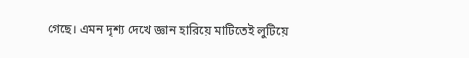গেছে। এমন দৃশ্য দেখে জ্ঞান হারিয়ে মাটিতেই লুটিয়ে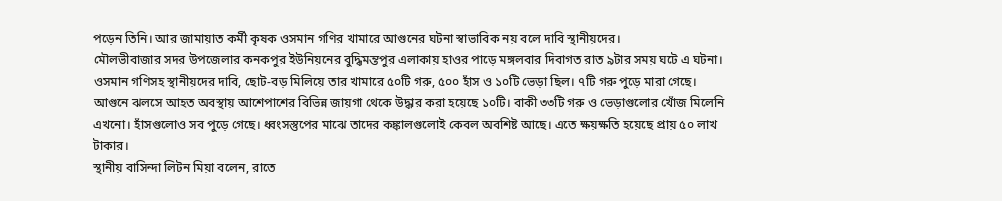পড়েন তিনি। আর জামায়াত কর্মী কৃষক ওসমান গণির খামারে আগুনের ঘটনা স্বাভাবিক নয় বলে দাবি স্থানীয়দের।
মৌলভীবাজার সদর উপজেলার কনকপুর ইউনিয়নের বুদ্ধিমন্তপুর এলাকায় হাওর পাড়ে মঙ্গলবার দিবাগত রাত ৯টার সময় ঘটে এ ঘটনা। ওসমান গণিসহ স্থানীয়দের দাবি, ছোট-বড় মিলিয়ে তার খামারে ৫০টি গরু, ৫০০ হাঁস ও ১০টি ভেড়া ছিল। ৭টি গরু পুড়ে মারা গেছে। আগুনে ঝলসে আহত অবস্থায় আশেপাশের বিভিন্ন জায়গা থেকে উদ্ধার করা হয়েছে ১০টি। বাকী ৩৩টি গরু ও ভেড়াগুলোর খোঁজ মিলেনি এখনো। হাঁসগুলোও সব পুড়ে গেছে। ধ্বংসস্তুপের মাঝে তাদের কঙ্কালগুলোই কেবল অবশিষ্ট আছে। এতে ক্ষয়ক্ষতি হয়েছে প্রায় ৫০ লাখ টাকার।
স্থানীয় বাসিন্দা লিটন মিয়া বলেন, রাতে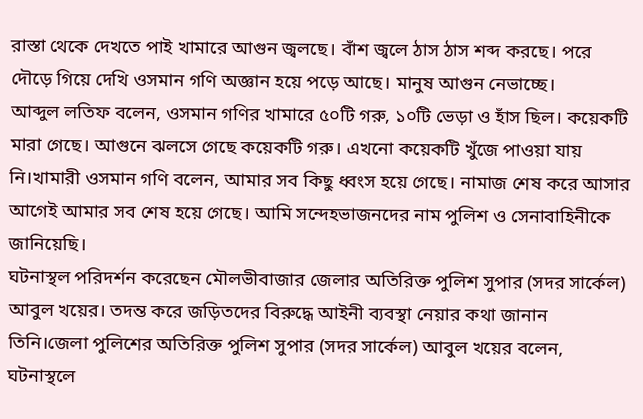রাস্তা থেকে দেখতে পাই খামারে আগুন জ্বলছে। বাঁশ জ্বলে ঠাস ঠাস শব্দ করছে। পরে দৌড়ে গিয়ে দেখি ওসমান গণি অজ্ঞান হয়ে পড়ে আছে। মানুষ আগুন নেভাচ্ছে।
আব্দুল লতিফ বলেন, ওসমান গণির খামারে ৫০টি গরু, ১০টি ভেড়া ও হাঁস ছিল। কয়েকটি মারা গেছে। আগুনে ঝলসে গেছে কয়েকটি গরু। এখনো কয়েকটি খুঁজে পাওয়া যায় নি।খামারী ওসমান গণি বলেন, আমার সব কিছু ধ্বংস হয়ে গেছে। নামাজ শেষ করে আসার আগেই আমার সব শেষ হয়ে গেছে। আমি সন্দেহভাজনদের নাম পুলিশ ও সেনাবাহিনীকে জানিয়েছি।
ঘটনাস্থল পরিদর্শন করেছেন মৌলভীবাজার জেলার অতিরিক্ত পুলিশ সুপার (সদর সার্কেল) আবুল খয়ের। তদন্ত করে জড়িতদের বিরুদ্ধে আইনী ব্যবস্থা নেয়ার কথা জানান তিনি।জেলা পুলিশের অতিরিক্ত পুলিশ সুপার (সদর সার্কেল) আবুল খয়ের বলেন, ঘটনাস্থলে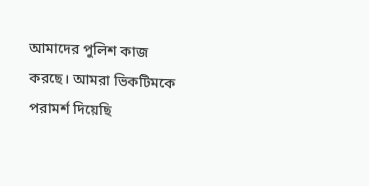আমাদের পুলিশ কাজ করছে। আমরা ভিকটিমকে পরামর্শ দিয়েছি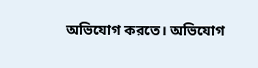অভিযোগ করতে। অভিযোগ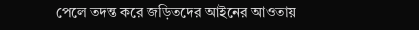পেলে তদন্ত করে জড়িতদের আইনের আওতায়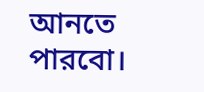আনতে পারবো।